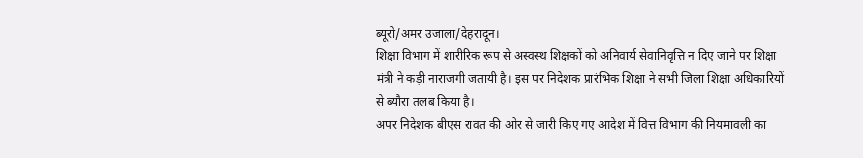ब्यूरो/अमर उजाला/देहरादून।
शिक्षा विभाग में शारीरिक रूप से अस्वस्थ शिक्षकों को अनिवार्य सेवानिवृत्ति न दिए जाने पर शिक्षा मंत्री ने कड़ी नाराजगी जतायी है। इस पर निदेशक प्रारंभिक शिक्षा ने सभी जिला शिक्षा अधिकारियों से ब्यौरा तलब किया है।
अपर निदेशक बीएस रावत की ओर से जारी किए गए आदेश में वित्त विभाग की नियमावली का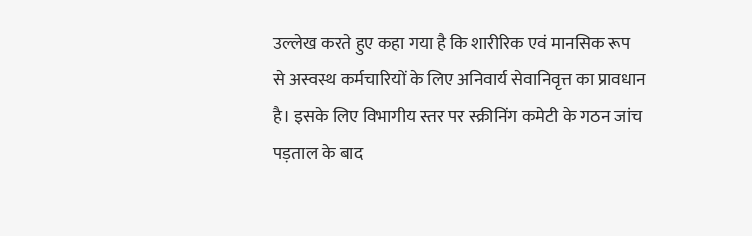उल्लेख करते हुए कहा गया है कि शारीरिक एवं मानसिक रूप से अस्वस्थ कर्मचारियों के लिए अनिवार्य सेवानिवृत्त का प्रावधान है। इसके लिए विभागीय स्तर पर स्क्रीनिंग कमेटी के गठन जांच पड़ताल के बाद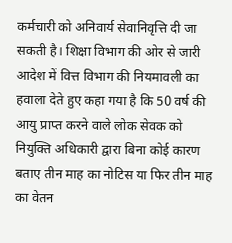कर्मचारी को अनिवार्य सेवानिवृत्ति दी जा सकती है। शिक्षा विभाग की ओर से जारी आदेश में वित्त विभाग की नियमावली का हवाला देते हुए कहा गया है कि 50 वर्ष की आयु प्राप्त करने वाले लोक सेवक को नियुक्ति अधिकारी द्वारा बिना कोई कारण बताए तीन माह का नोटिस या फिर तीन माह का वेतन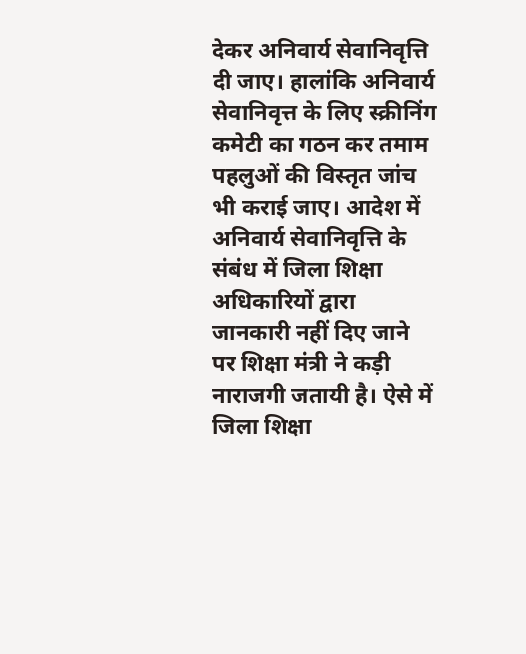देकर अनिवार्य सेवानिवृत्ति दी जाए। हालांकि अनिवार्य सेवानिवृत्त के लिए स्क्रीनिंग कमेटी का गठन कर तमाम पहलुओं की विस्तृत जांच भी कराई जाए। आदेश में अनिवार्य सेवानिवृत्ति के संबंध में जिला शिक्षा अधिकारियों द्वारा जानकारी नहीं दिए जाने पर शिक्षा मंत्री ने कड़ी नाराजगी जतायी है। ऐसे में जिला शिक्षा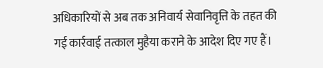अधिकारियों से अब तक अनिवार्य सेवानिवृत्ति के तहत की गई कार्रवाई तत्काल मुहैया कराने के आदेश दिए गए हैं।